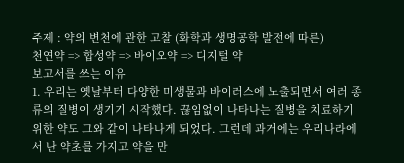주제 : 약의 변천에 관한 고찰 (화학과 생명공학 발전에 따른)
천연약 => 합성약 => 바이오약 => 디지털 약
보고서를 쓰는 이유
1. 우리는 옛날부터 다양한 미생물과 바이러스에 노출되면서 여러 종류의 질병이 생기기 시작했다. 끊임없이 나타나는 질병을 치료하기 위한 약도 그와 같이 나타나게 되었다. 그런데 과거에는 우리나라에서 난 약초를 가지고 약을 만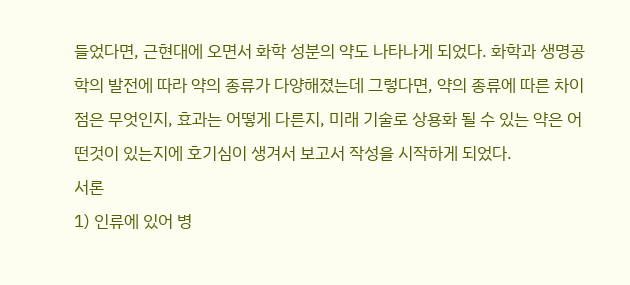들었다면, 근현대에 오면서 화학 성분의 약도 나타나게 되었다. 화학과 생명공학의 발전에 따라 약의 종류가 다양해졌는데 그렇다면, 약의 종류에 따른 차이점은 무엇인지, 효과는 어떻게 다른지, 미래 기술로 상용화 될 수 있는 약은 어떤것이 있는지에 호기심이 생겨서 보고서 작성을 시작하게 되었다.
서론
1) 인류에 있어 병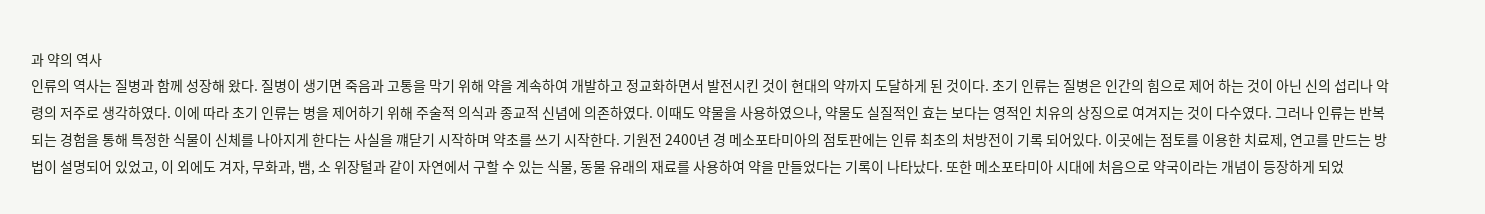과 약의 역사
인류의 역사는 질병과 함께 성장해 왔다. 질병이 생기면 죽음과 고통을 막기 위해 약을 계속하여 개발하고 정교화하면서 발전시킨 것이 현대의 약까지 도달하게 된 것이다. 초기 인류는 질병은 인간의 힘으로 제어 하는 것이 아닌 신의 섭리나 악령의 저주로 생각하였다. 이에 따라 초기 인류는 병을 제어하기 위해 주술적 의식과 종교적 신념에 의존하였다. 이때도 약물을 사용하였으나, 약물도 실질적인 효는 보다는 영적인 치유의 상징으로 여겨지는 것이 다수였다. 그러나 인류는 반복되는 경험을 통해 특정한 식물이 신체를 나아지게 한다는 사실을 꺠닫기 시작하며 약초를 쓰기 시작한다. 기원전 2400년 경 메소포타미아의 점토판에는 인류 최초의 처방전이 기록 되어있다. 이곳에는 점토를 이용한 치료제, 연고를 만드는 방법이 설명되어 있었고, 이 외에도 겨자, 무화과, 뱀, 소 위장털과 같이 자연에서 구할 수 있는 식물, 동물 유래의 재료를 사용하여 약을 만들었다는 기록이 나타났다. 또한 메소포타미아 시대에 처음으로 약국이라는 개념이 등장하게 되었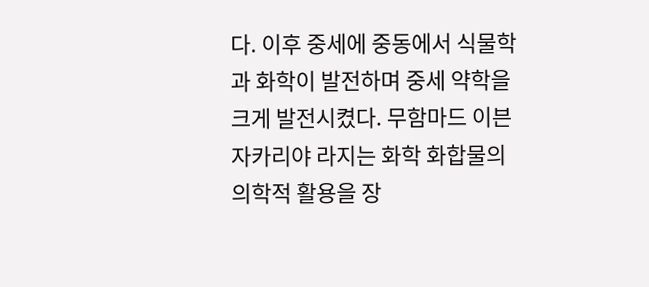다. 이후 중세에 중동에서 식물학과 화학이 발전하며 중세 약학을 크게 발전시켰다. 무함마드 이븐 자카리야 라지는 화학 화합물의 의학적 활용을 장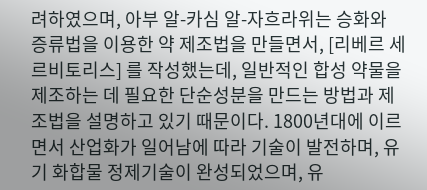려하였으며, 아부 알-카심 알-자흐라위는 승화와 증류법을 이용한 약 제조법을 만들면서, [리베르 세르비토리스] 를 작성했는데, 일반적인 합성 약물을 제조하는 데 필요한 단순성분을 만드는 방법과 제조법을 설명하고 있기 때문이다. 1800년대에 이르면서 산업화가 일어남에 따라 기술이 발전하며, 유기 화합물 정제기술이 완성되었으며, 유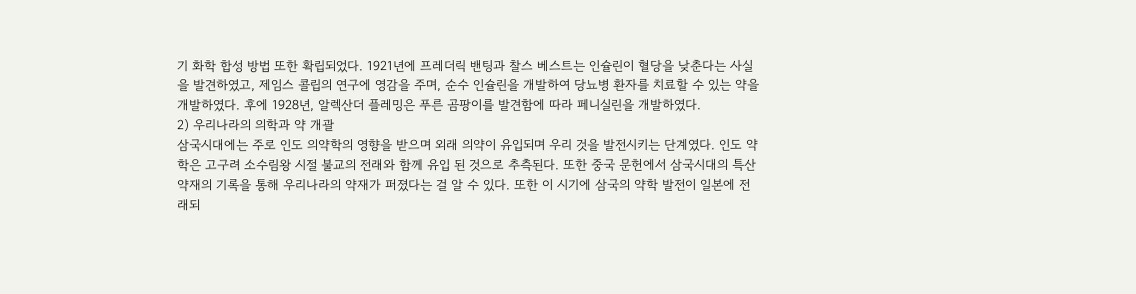기 화학 합성 방법 또한 확립되었다. 1921년에 프레더릭 밴팅과 찰스 베스트는 인슐린이 혈당을 낮춘다는 사실을 발견하였고, 제임스 콜립의 연구에 영감을 주며, 순수 인슐린을 개발하여 당뇨병 환자를 치료할 수 있는 약을 개발하였다. 후에 1928년, 알렉산더 플레밍은 푸른 곰팡이를 발견함에 따라 페니실린을 개발하였다.
2) 우리나라의 의학과 약 개괄
삼국시대에는 주로 인도 의약학의 영향을 받으며 외래 의약이 유입되며 우리 것을 발전시키는 단계였다. 인도 약학은 고구려 소수림왕 시절 불교의 전래와 함께 유입 된 것으로 추측된다. 또한 중국 문헌에서 삼국시대의 특산 약재의 기록을 통해 우리나라의 약재가 퍼졌다는 걸 알 수 있다. 또한 이 시기에 삼국의 약학 발전이 일본에 전래되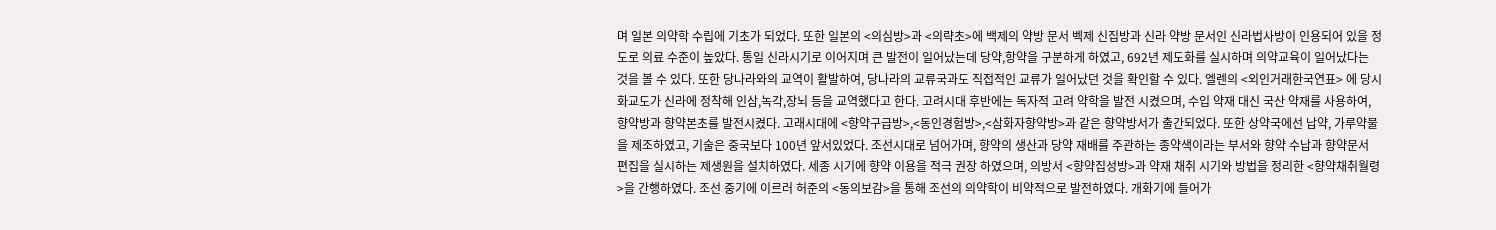며 일본 의약학 수립에 기초가 되었다. 또한 일본의 <의심방>과 <의략초>에 백제의 약방 문서 벡제 신집방과 신라 약방 문서인 신라법사방이 인용되어 있을 정도로 의료 수준이 높았다. 통일 신라시기로 이어지며 큰 발전이 일어났는데 당약,항약을 구분하게 하였고, 692년 제도화를 실시하며 의약교육이 일어났다는 것을 볼 수 있다. 또한 당나라와의 교역이 활발하여, 당나라의 교류국과도 직접적인 교류가 일어났던 것을 확인할 수 있다. 엘렌의 <외인거래한국연표> 에 당시 화교도가 신라에 정착해 인삼,녹각,장뇌 등을 교역했다고 한다. 고려시대 후반에는 독자적 고려 약학을 발전 시켰으며, 수입 약재 대신 국산 약재를 사용하여, 향약방과 향약본초를 발전시켰다. 고래시대에 <향약구급방>,<동인경험방>,<삼화자향약방>과 같은 향약방서가 출간되었다. 또한 상약국에선 납약, 가루약물을 제조하였고, 기술은 중국보다 100년 앞서있었다. 조선시대로 넘어가며, 향약의 생산과 당약 재배를 주관하는 종약색이라는 부서와 향약 수납과 향약문서 편집을 실시하는 제생원을 설치하였다. 세종 시기에 향약 이용을 적극 권장 하였으며, 의방서 <향약집성방>과 약재 채취 시기와 방법을 정리한 <향약채취월령>을 간행하였다. 조선 중기에 이르러 허준의 <동의보감>을 통해 조선의 의약학이 비약적으로 발전하였다. 개화기에 들어가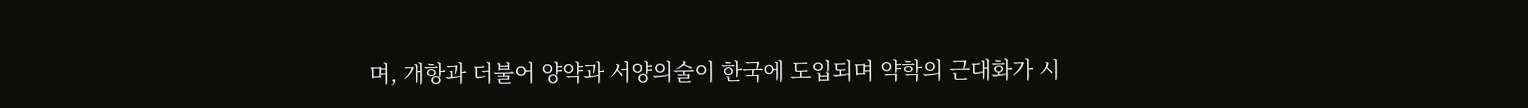며, 개항과 더불어 양약과 서양의술이 한국에 도입되며 약학의 근대화가 시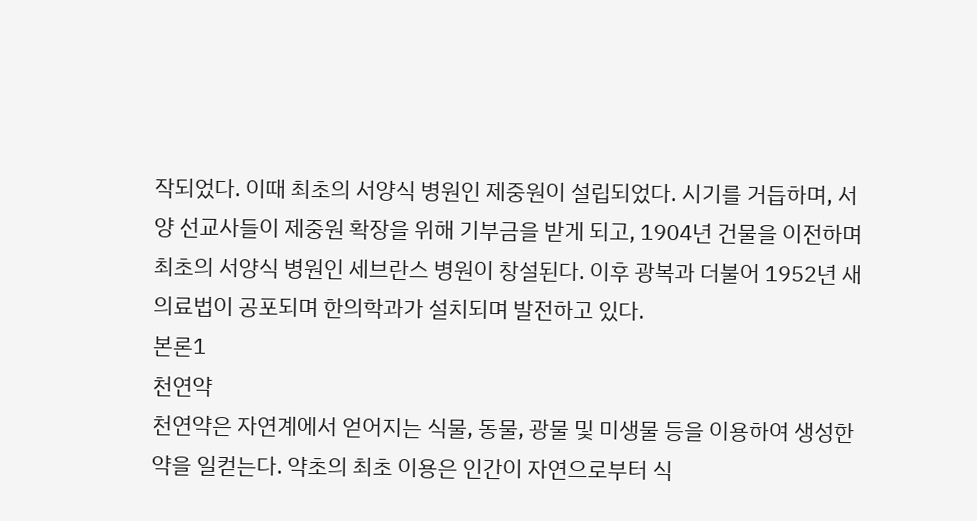작되었다. 이때 최초의 서양식 병원인 제중원이 설립되었다. 시기를 거듭하며, 서양 선교사들이 제중원 확장을 위해 기부금을 받게 되고, 1904년 건물을 이전하며 최초의 서양식 병원인 세브란스 병원이 창설된다. 이후 광복과 더불어 1952년 새 의료법이 공포되며 한의학과가 설치되며 발전하고 있다.
본론1
천연약
천연약은 자연계에서 얻어지는 식물, 동물, 광물 및 미생물 등을 이용하여 생성한 약을 일컫는다. 약초의 최초 이용은 인간이 자연으로부터 식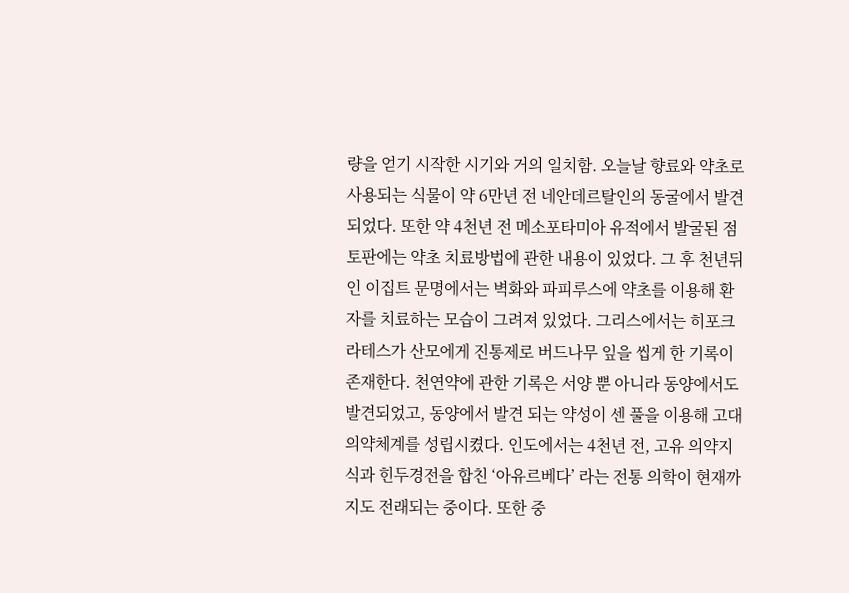량을 얻기 시작한 시기와 거의 일치함. 오늘날 향료와 약초로 사용되는 식물이 약 6만년 전 네안데르탈인의 동굴에서 발견되었다. 또한 약 4천년 전 메소포타미아 유적에서 발굴된 점토판에는 약초 치료방법에 관한 내용이 있었다. 그 후 천년뒤인 이집트 문명에서는 벽화와 파피루스에 약초를 이용해 환자를 치료하는 모습이 그려져 있었다. 그리스에서는 히포크라테스가 산모에게 진통제로 버드나무 잎을 씹게 한 기록이 존재한다. 천연약에 관한 기록은 서양 뿐 아니라 동양에서도 발견되었고, 동양에서 발견 되는 약성이 센 풀을 이용해 고대 의약체계를 성립시켰다. 인도에서는 4천년 전, 고유 의약지식과 힌두경전을 합친 ‘아유르베다’ 라는 전통 의학이 현재까지도 전래되는 중이다. 또한 중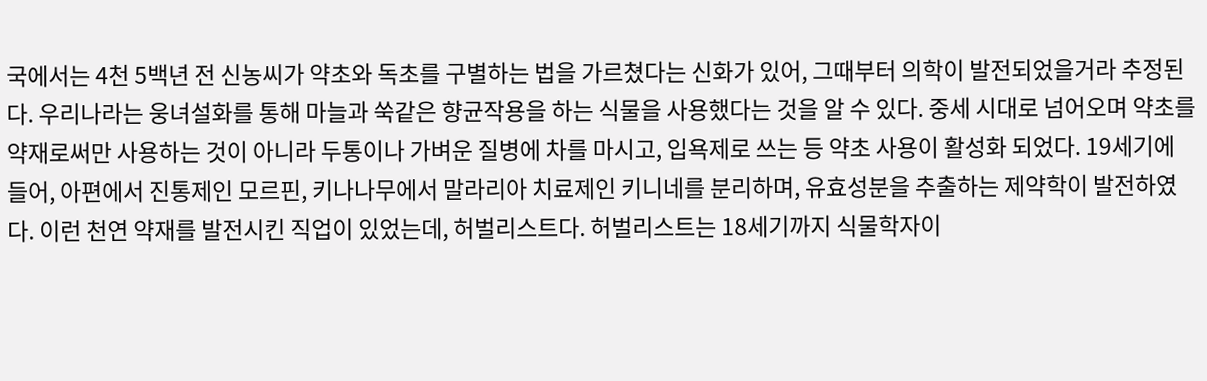국에서는 4천 5백년 전 신농씨가 약초와 독초를 구별하는 법을 가르쳤다는 신화가 있어, 그때부터 의학이 발전되었을거라 추정된다. 우리나라는 웅녀설화를 통해 마늘과 쑥같은 향균작용을 하는 식물을 사용했다는 것을 알 수 있다. 중세 시대로 넘어오며 약초를 약재로써만 사용하는 것이 아니라 두통이나 가벼운 질병에 차를 마시고, 입욕제로 쓰는 등 약초 사용이 활성화 되었다. 19세기에 들어, 아편에서 진통제인 모르핀, 키나나무에서 말라리아 치료제인 키니네를 분리하며, 유효성분을 추출하는 제약학이 발전하였다. 이런 천연 약재를 발전시킨 직업이 있었는데, 허벌리스트다. 허벌리스트는 18세기까지 식물학자이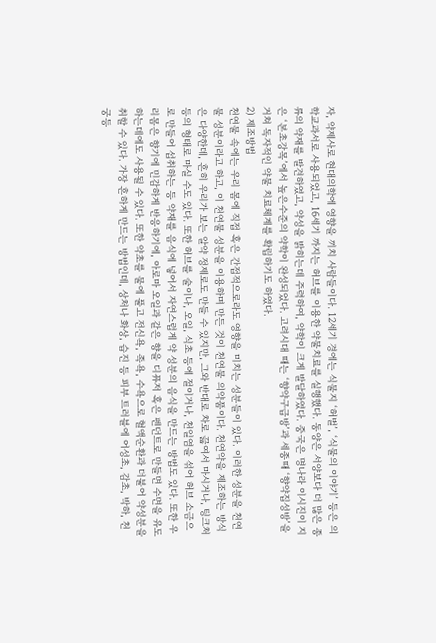자, 약제사로 현대의학에 영향을 끼치 사람들이다. 12세기 경에는 식물지 ‘허벌’, ‘식물의 이야기’ 등은 의학교과서로 사용되었고, 16세기 까지는 허브를 이용한 약물치료를 실행했다. 동양은 서양보다 더 많은 종류의 약재를 발견하였고, 약성을 밝히는데 주력하여, 약학이 크게 발달하였다. 중국은 명나라 이시진이 지은 ‘본초강목’에서 높은수준의 약학이 완성되었다. 고려시대 때는 ‘향약구급방’과 세종때 ‘향약집성방’을 거쳐 독자적인 약물 치료체계를 확립하기도 하였다.
2) 제조방법
천연물 속에는 우리 몸에 직접 혹은 간접적으로라도 영향을 미치는 성분들이 있다. 이러한 성분을 천연물 성분이라고 하고, 이 천연물 성분을 이용하며 만든 것이 천연물 의약품이다. 천연약을 제조하는 방식은 다양한데, 흔히 우리가 보는 알약 정제로도 만들 수 있지만, 그와 반대로 차로 끓여서 마시거나, 팅크처 등의 형태로 마실 수도 있다. 또한 허브를 술이나, 오일, 식초 등에 절이거나, 천일염을 섞어 허브 소금으로 만들어 섭취하는 등 약재를 음식에 넣어서 자연스럽게 약 성분의 음식을 만드는 방법도 있다. 또한 우리몸은 향기에 민감하게 반응하기에, 아로마 오일과 같은 향을 디퓨저 혹은 펜던트로 만들면 수면을 유도하는데에도 사용될 수 있다. 또한 약초를 물에 풀고 전신욕, 족욕, 수욕으로 혈액순환과 더불어 약성분을 취할 수 있다. 가장 흔하게 만드는 방법인데, 상처나 화상, 습진 등 피부 트러블에 어성초, 감초, 박하, 천궁등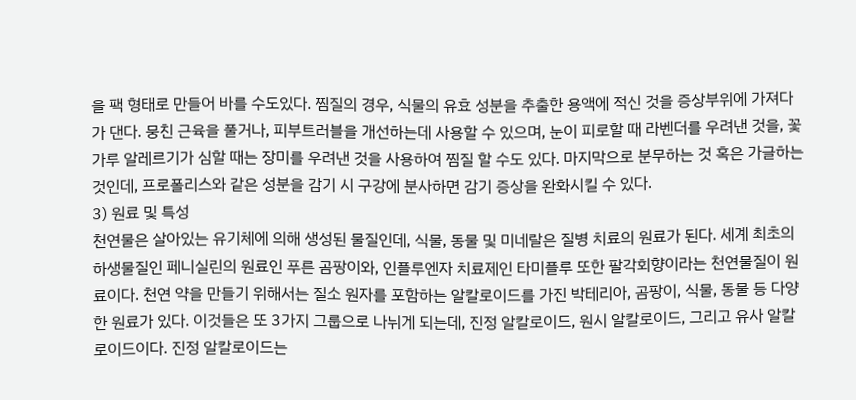을 팩 형태로 만들어 바를 수도있다. 찜질의 경우, 식물의 유효 성분을 추출한 용액에 적신 것을 증상부위에 가져다가 댄다. 뭉친 근육을 풀거나, 피부트러블을 개선하는데 사용할 수 있으며, 눈이 피로할 때 라벤더를 우려낸 것을, 꽃가루 알레르기가 심할 때는 장미를 우려낸 것을 사용하여 찜질 할 수도 있다. 마지막으로 분무하는 것 혹은 가글하는 것인데, 프로폴리스와 같은 성분을 감기 시 구강에 분사하면 감기 증상을 완화시킬 수 있다.
3) 원료 및 특성
천연물은 살아있는 유기체에 의해 생성된 물질인데, 식물, 동물 및 미네랄은 질병 치료의 원료가 된다. 세계 최초의 하생물질인 페니실린의 원료인 푸른 곰팡이와, 인플루엔자 치료제인 타미플루 또한 팔각회향이라는 천연물질이 원료이다. 천연 약을 만들기 위해서는 질소 원자를 포함하는 알칼로이드를 가진 박테리아, 곰팡이, 식물, 동물 등 다양한 원료가 있다. 이것들은 또 3가지 그룹으로 나뉘게 되는데, 진정 알칼로이드, 원시 알칼로이드, 그리고 유사 알칼로이드이다. 진정 알칼로이드는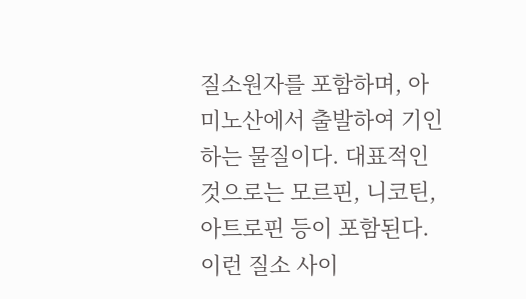질소원자를 포함하며, 아미노산에서 출발하여 기인하는 물질이다. 대표적인 것으로는 모르핀, 니코틴, 아트로핀 등이 포함된다. 이런 질소 사이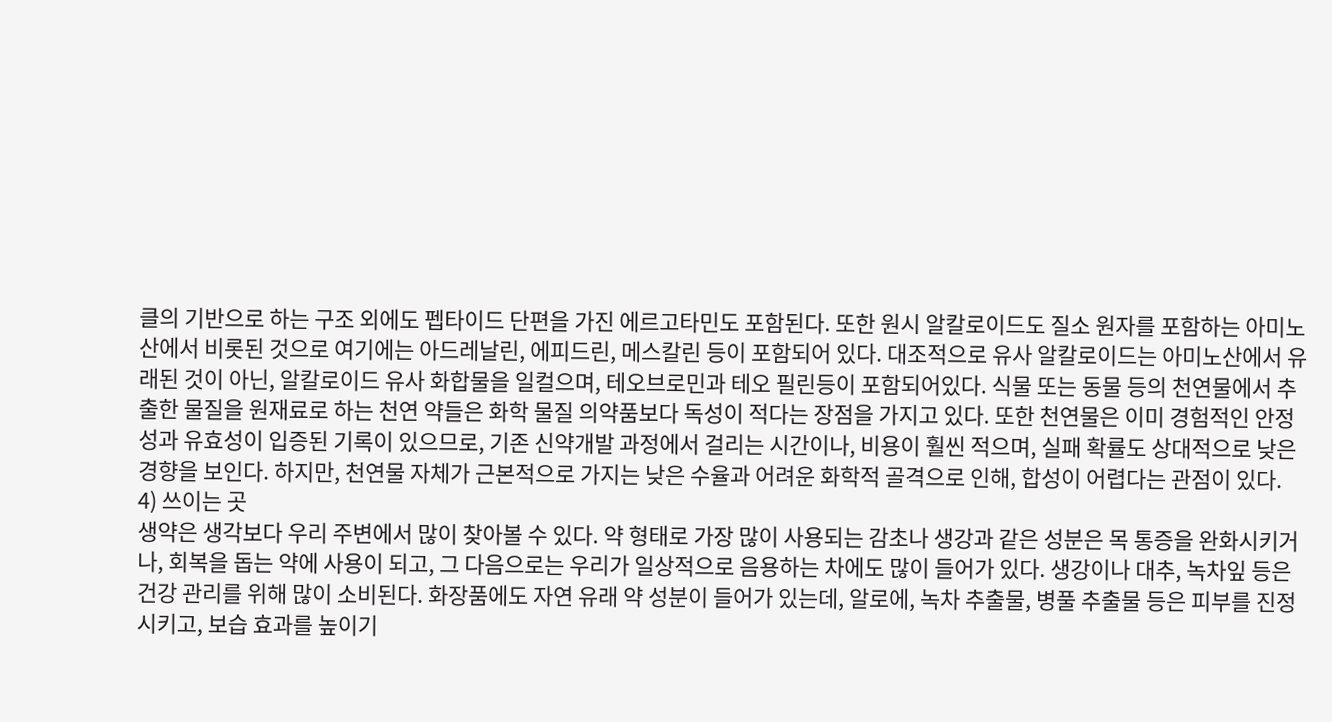클의 기반으로 하는 구조 외에도 펩타이드 단편을 가진 에르고타민도 포함된다. 또한 원시 알칼로이드도 질소 원자를 포함하는 아미노산에서 비롯된 것으로 여기에는 아드레날린, 에피드린, 메스칼린 등이 포함되어 있다. 대조적으로 유사 알칼로이드는 아미노산에서 유래된 것이 아닌, 알칼로이드 유사 화합물을 일컬으며, 테오브로민과 테오 필린등이 포함되어있다. 식물 또는 동물 등의 천연물에서 추출한 물질을 원재료로 하는 천연 약들은 화학 물질 의약품보다 독성이 적다는 장점을 가지고 있다. 또한 천연물은 이미 경험적인 안정성과 유효성이 입증된 기록이 있으므로, 기존 신약개발 과정에서 걸리는 시간이나, 비용이 훨씬 적으며, 실패 확률도 상대적으로 낮은 경향을 보인다. 하지만, 천연물 자체가 근본적으로 가지는 낮은 수율과 어려운 화학적 골격으로 인해, 합성이 어렵다는 관점이 있다.
4) 쓰이는 곳
생약은 생각보다 우리 주변에서 많이 찾아볼 수 있다. 약 형태로 가장 많이 사용되는 감초나 생강과 같은 성분은 목 통증을 완화시키거나, 회복을 돕는 약에 사용이 되고, 그 다음으로는 우리가 일상적으로 음용하는 차에도 많이 들어가 있다. 생강이나 대추, 녹차잎 등은 건강 관리를 위해 많이 소비된다. 화장품에도 자연 유래 약 성분이 들어가 있는데, 알로에, 녹차 추출물, 병풀 추출물 등은 피부를 진정시키고, 보습 효과를 높이기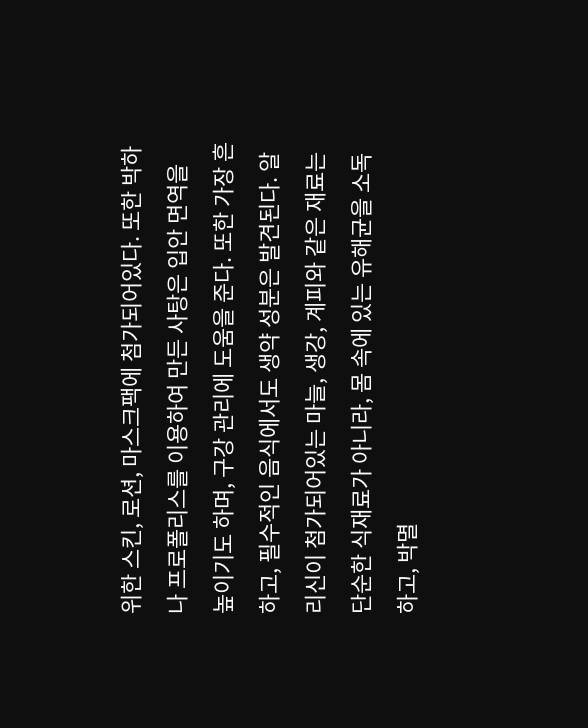위한 스킨, 로션, 마스크팩에 첨가되어있다. 또한 박하나 프로폴리스를 이용하여 만든 사탕은 입안 면역을 높이기도 하며, 구강 관리에 도움을 준다. 또한 가장 흔하고, 필수적인 음식에서도 생약 성분은 발견된다. 알리신이 첨가되어있는 마늘, 생강, 계피와 같은 재료는 단순한 식재료가 아니라, 몸 속에 있는 유해균을 소독하고, 박멸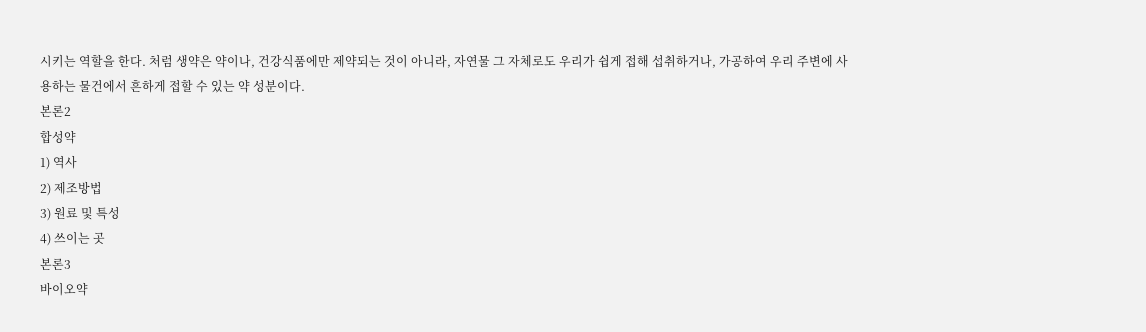시키는 역할을 한다. 처럼 생약은 약이나, 건강식품에만 제약되는 것이 아니라, 자연물 그 자체로도 우리가 쉽게 접해 섭취하거나, 가공하여 우리 주변에 사용하는 물건에서 흔하게 접할 수 있는 약 성분이다.
본론2
합성약
1) 역사
2) 제조방법
3) 원료 및 특성
4) 쓰이는 곳
본론3
바이오약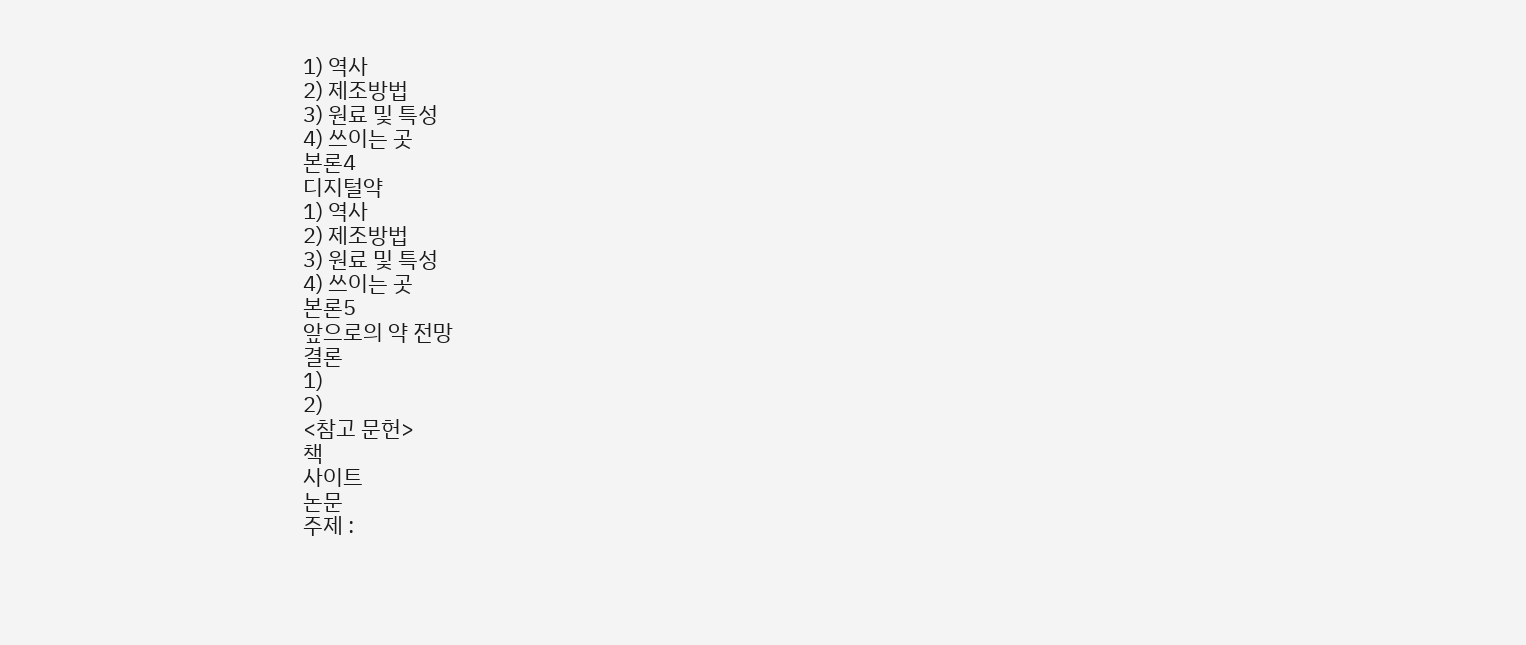1) 역사
2) 제조방법
3) 원료 및 특성
4) 쓰이는 곳
본론4
디지털약
1) 역사
2) 제조방법
3) 원료 및 특성
4) 쓰이는 곳
본론5
앞으로의 약 전망
결론
1)
2)
<참고 문헌>
책
사이트
논문
주제 :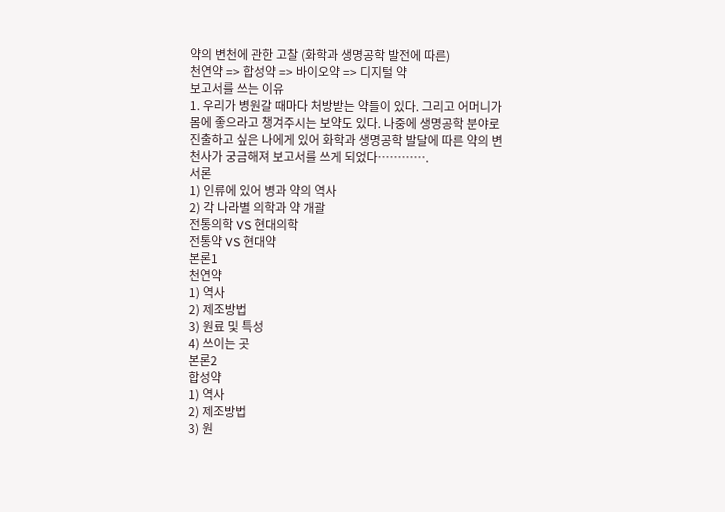약의 변천에 관한 고찰 (화학과 생명공학 발전에 따른)
천연약 => 합성약 => 바이오약 => 디지털 약
보고서를 쓰는 이유
1. 우리가 병원갈 때마다 처방받는 약들이 있다. 그리고 어머니가 몸에 좋으라고 챙겨주시는 보약도 있다. 나중에 생명공학 분야로 진출하고 싶은 나에게 있어 화학과 생명공학 발달에 따른 약의 변천사가 궁금해져 보고서를 쓰게 되었다………….
서론
1) 인류에 있어 병과 약의 역사
2) 각 나라별 의학과 약 개괄
전통의학 VS 현대의학
전통약 VS 현대약
본론1
천연약
1) 역사
2) 제조방법
3) 원료 및 특성
4) 쓰이는 곳
본론2
합성약
1) 역사
2) 제조방법
3) 원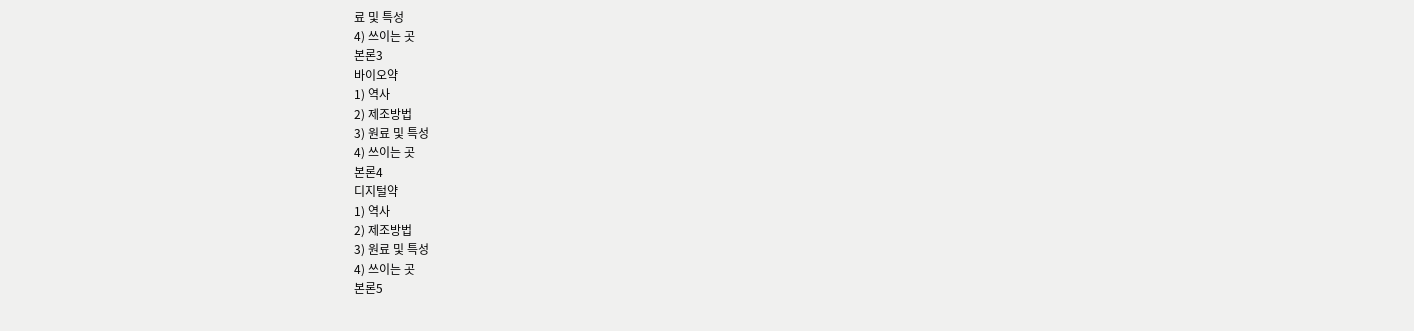료 및 특성
4) 쓰이는 곳
본론3
바이오약
1) 역사
2) 제조방법
3) 원료 및 특성
4) 쓰이는 곳
본론4
디지털약
1) 역사
2) 제조방법
3) 원료 및 특성
4) 쓰이는 곳
본론5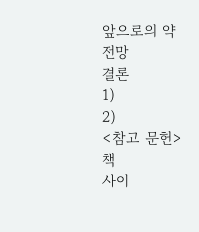앞으로의 약 전망
결론
1)
2)
<참고 문헌>
책
사이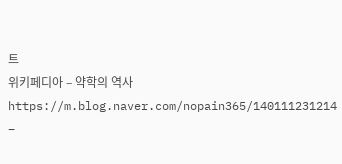트
위키페디아 – 약학의 역사
https://m.blog.naver.com/nopain365/140111231214 –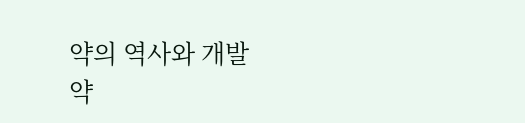약의 역사와 개발
약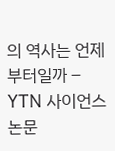의 역사는 언제부터일까 – YTN 사이언스
논문